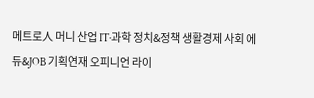메트로人 머니 산업 IT·과학 정치&정책 생활경제 사회 에듀&JOB 기획연재 오피니언 라이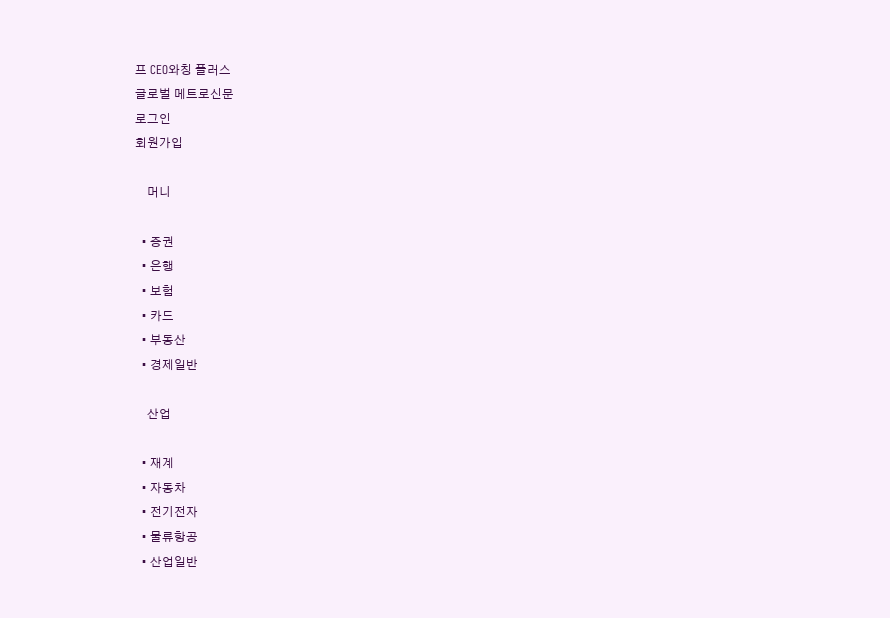프 CEO와칭 플러스
글로벌 메트로신문
로그인
회원가입

    머니

  • 증권
  • 은행
  • 보험
  • 카드
  • 부동산
  • 경제일반

    산업

  • 재계
  • 자동차
  • 전기전자
  • 물류항공
  • 산업일반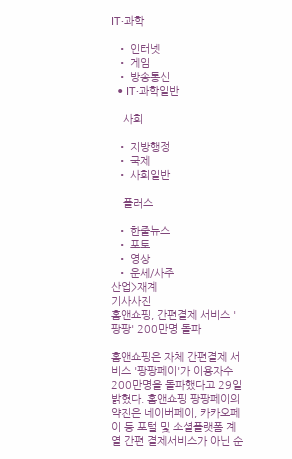IT·과학

  • 인터넷
  • 게임
  • 방송통신
  • IT·과학일반

    사회

  • 지방행정
  • 국제
  • 사회일반

    플러스

  • 한줄뉴스
  • 포토
  • 영상
  • 운세/사주
산업>재계
기사사진
홈앤쇼핑, 간편결제 서비스 '팡팡' 200만명 돌파

홈앤쇼핑은 자체 간편결제 서비스 '팡팡페이'가 이용자수 200만명을 돌파했다고 29일 밝혔다. 홈앤쇼핑 팡팡페이의 약진은 네이버페이, 카카오페이 등 포털 및 소셜플랫폼 계열 간편 결제서비스가 아닌 순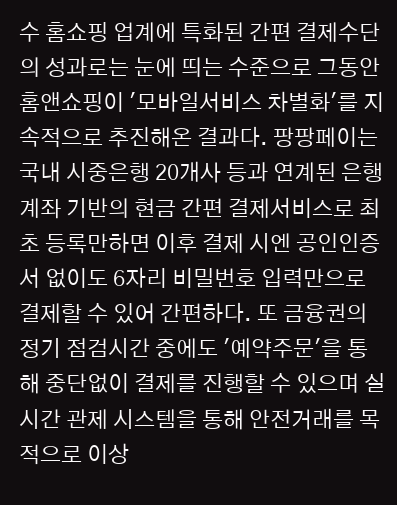수 홈쇼핑 업계에 특화된 간편 결제수단의 성과로는 눈에 띄는 수준으로 그동안 홈앤쇼핑이 '모바일서비스 차별화'를 지속적으로 추진해온 결과다. 팡팡페이는 국내 시중은행 20개사 등과 연계된 은행계좌 기반의 현금 간편 결제서비스로 최초 등록만하면 이후 결제 시엔 공인인증서 없이도 6자리 비밀번호 입력만으로 결제할 수 있어 간편하다. 또 금융권의 정기 점검시간 중에도 '예약주문'을 통해 중단없이 결제를 진행할 수 있으며 실시간 관제 시스템을 통해 안전거래를 목적으로 이상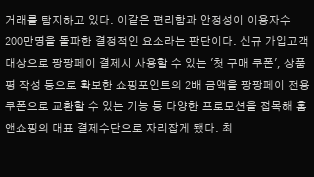거래를 탐지하고 있다. 이같은 편리함과 안정성이 이용자수 200만명을 돌파한 결정적인 요소라는 판단이다. 신규 가입고객 대상으로 팡팡페이 결제시 사용할 수 있는 '첫 구매 쿠폰', 상품평 작성 등으로 확보한 쇼핑포인트의 2배 금액을 팡팡페이 전용쿠폰으로 교환할 수 있는 기능 등 다양한 프로모션을 접목해 홈앤쇼핑의 대표 결제수단으로 자리잡게 됐다. 최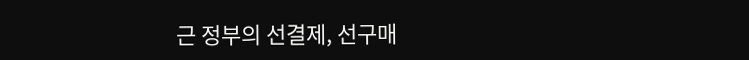근 정부의 선결제, 선구매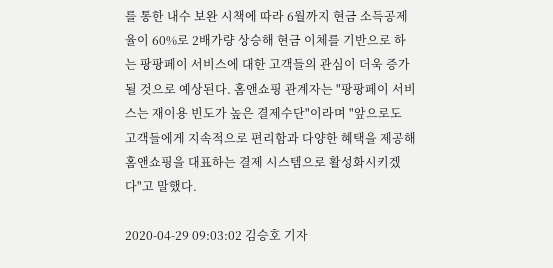를 통한 내수 보완 시책에 따라 6월까지 현금 소득공제율이 60%로 2배가량 상승해 현금 이체를 기반으로 하는 팡팡페이 서비스에 대한 고객들의 관심이 더욱 증가될 것으로 예상된다. 홈앤쇼핑 관계자는 "팡팡페이 서비스는 재이용 빈도가 높은 결제수단"이라며 "앞으로도 고객들에게 지속적으로 편리함과 다양한 혜택을 제공해 홈앤쇼핑을 대표하는 결제 시스템으로 활성화시키겠다"고 말했다.

2020-04-29 09:03:02 김승호 기자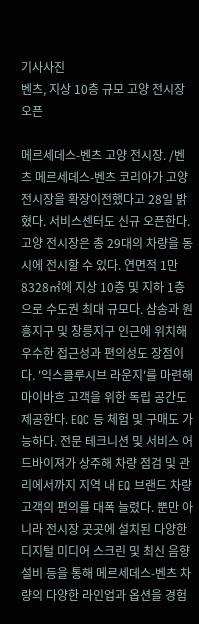기사사진
벤츠, 지상 10층 규모 고양 전시장 오픈

메르세데스-벤츠 고양 전시장. /벤츠 메르세데스-벤츠 코리아가 고양전시장을 확장이전했다고 28일 밝혔다. 서비스센터도 신규 오픈한다. 고양 전시장은 총 29대의 차량을 동시에 전시할 수 있다. 연면적 1만8328㎡에 지상 10층 및 지하 1층으로 수도권 최대 규모다. 삼송과 원흥지구 및 창릉지구 인근에 위치해 우수한 접근성과 편의성도 장점이다. '익스클루시브 라운지'를 마련해 마이바흐 고객을 위한 독립 공간도 제공한다. EQC 등 체험 및 구매도 가능하다. 전문 테크니션 및 서비스 어드바이져가 상주해 차량 점검 및 관리에서까지 지역 내 EQ 브랜드 차량 고객의 편의를 대폭 늘렸다. 뿐만 아니라 전시장 곳곳에 설치된 다양한 디지털 미디어 스크린 및 최신 음향 설비 등을 통해 메르세데스-벤츠 차량의 다양한 라인업과 옵션을 경험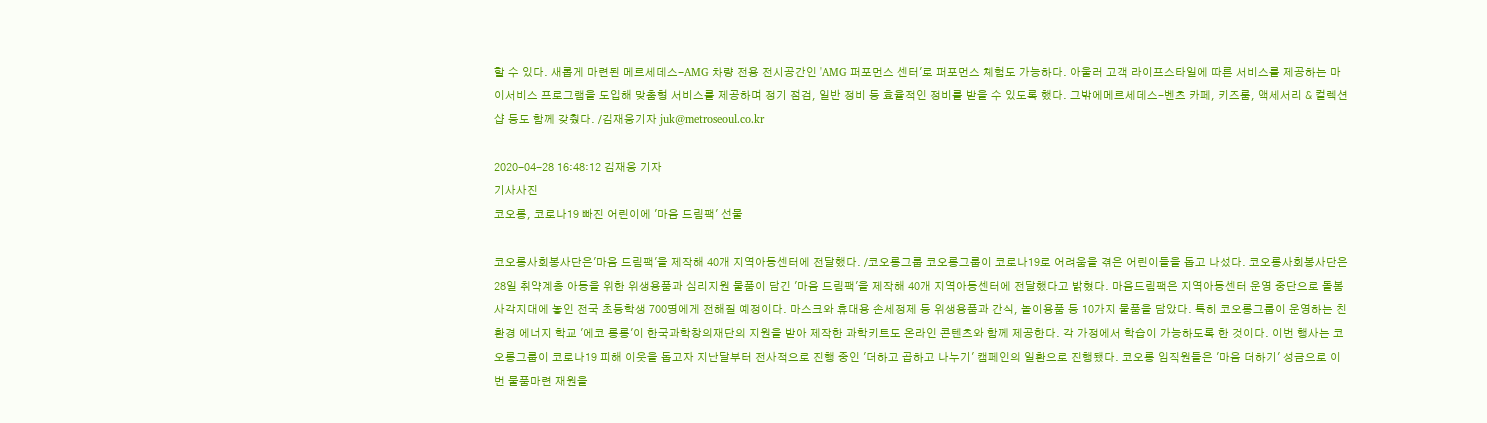할 수 있다. 새롭게 마련된 메르세데스-AMG 차량 전용 전시공간인 'AMG 퍼포먼스 센터'로 퍼포먼스 체험도 가능하다. 아울러 고객 라이프스타일에 따른 서비스를 제공하는 마이서비스 프로그램을 도입해 맞춤형 서비스를 제공하며 정기 점검, 일반 정비 등 효율적인 정비를 받을 수 있도록 했다. 그밖에메르세데스-벤츠 카페, 키즈룸, 액세서리 & 컬렉션 샵 등도 함께 갖췄다. /김재웅기자 juk@metroseoul.co.kr

2020-04-28 16:48:12 김재웅 기자
기사사진
코오롱, 코로나19 빠진 어린이에 '마음 드림팩' 선물

코오롱사회봉사단은'마음 드림팩'을 제작해 40개 지역아동센터에 전달했다. /코오롱그룹 코오롱그룹이 코로나19로 어려움을 겪은 어린이들을 돕고 나섰다. 코오롱사회봉사단은 28일 취약계층 아동을 위한 위생용품과 심리지원 물품이 담긴 '마음 드림팩'을 제작해 40개 지역아동센터에 전달했다고 밝혔다. 마음드림팩은 지역아동센터 운영 중단으로 돌봄사각지대에 놓인 전국 초등학생 700명에게 전해질 예정이다. 마스크와 휴대용 손세정제 등 위생용품과 간식, 놀이용품 등 10가지 물품을 담았다. 특히 코오롱그룹이 운영하는 친환경 에너지 학교 '에코 롱롱'이 한국과학창의재단의 지원을 받아 제작한 과학키트도 온라인 콘텐츠와 함께 제공한다. 각 가정에서 학습이 가능하도록 한 것이다. 이번 행사는 코오롱그룹이 코로나19 피해 이웃을 돕고자 지난달부터 전사적으로 진행 중인 '더하고 곱하고 나누기' 캠페인의 일환으로 진행됐다. 코오롱 임직원들은 '마음 더하기' 성금으로 이번 물품마련 재원을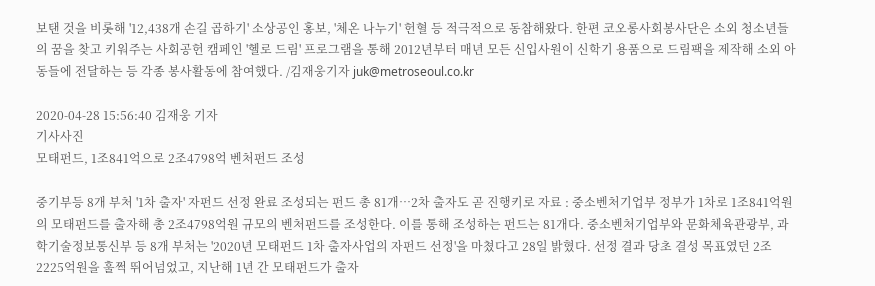보탠 것을 비롯해 '12,438개 손길 곱하기' 소상공인 홍보, '체온 나누기' 헌혈 등 적극적으로 동참해왔다. 한편 코오롱사회봉사단은 소외 청소년들의 꿈을 찾고 키워주는 사회공헌 캠페인 '헬로 드림' 프로그램을 통해 2012년부터 매년 모든 신입사원이 신학기 용품으로 드림팩을 제작해 소외 아동들에 전달하는 등 각종 봉사활동에 참여했다. /김재웅기자 juk@metroseoul.co.kr

2020-04-28 15:56:40 김재웅 기자
기사사진
모태펀드, 1조841억으로 2조4798억 벤처펀드 조성

중기부등 8개 부처 '1차 출자' 자펀드 선정 완료 조성되는 펀드 총 81개…2차 출자도 곧 진행키로 자료 : 중소벤처기업부 정부가 1차로 1조841억원의 모태펀드를 출자해 총 2조4798억원 규모의 벤처펀드를 조성한다. 이를 통해 조성하는 펀드는 81개다. 중소벤처기업부와 문화체육관광부, 과학기술정보통신부 등 8개 부처는 '2020년 모태펀드 1차 출자사업의 자펀드 선정'을 마쳤다고 28일 밝혔다. 선정 결과 당초 결성 목표였던 2조2225억원을 훌쩍 뛰어넘었고, 지난해 1년 간 모태펀드가 출자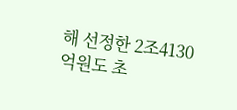해 선정한 2조4130억원도 초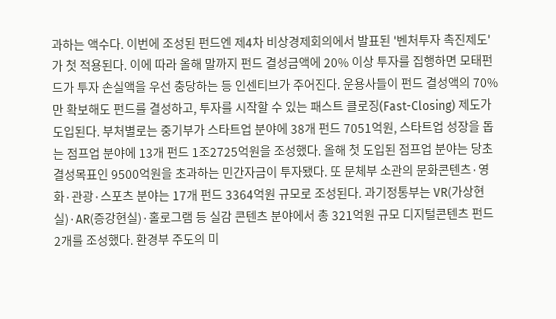과하는 액수다. 이번에 조성된 펀드엔 제4차 비상경제회의에서 발표된 '벤처투자 촉진제도'가 첫 적용된다. 이에 따라 올해 말까지 펀드 결성금액에 20% 이상 투자를 집행하면 모태펀드가 투자 손실액을 우선 충당하는 등 인센티브가 주어진다. 운용사들이 펀드 결성액의 70%만 확보해도 펀드를 결성하고, 투자를 시작할 수 있는 패스트 클로징(Fast-Closing) 제도가 도입된다. 부처별로는 중기부가 스타트업 분야에 38개 펀드 7051억원, 스타트업 성장을 돕는 점프업 분야에 13개 펀드 1조2725억원을 조성했다. 올해 첫 도입된 점프업 분야는 당초 결성목표인 9500억원을 초과하는 민간자금이 투자됐다. 또 문체부 소관의 문화콘텐츠·영화·관광·스포츠 분야는 17개 펀드 3364억원 규모로 조성된다. 과기정통부는 VR(가상현실)·AR(증강현실)·홀로그램 등 실감 콘텐츠 분야에서 총 321억원 규모 디지털콘텐츠 펀드 2개를 조성했다. 환경부 주도의 미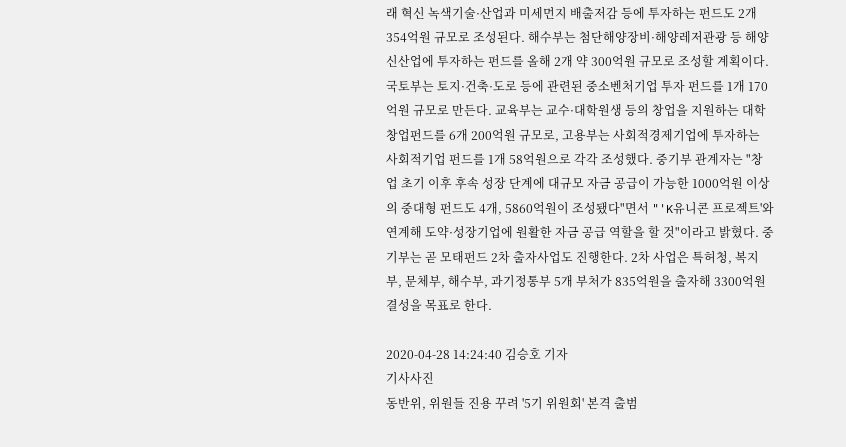래 혁신 녹색기술·산업과 미세먼지 배출저감 등에 투자하는 펀드도 2개 354억원 규모로 조성된다. 해수부는 첨단해양장비·해양레저관광 등 해양 신산업에 투자하는 펀드를 올해 2개 약 300억원 규모로 조성할 계획이다. 국토부는 토지·건축·도로 등에 관련된 중소벤처기업 투자 펀드를 1개 170억원 규모로 만든다. 교육부는 교수·대학원생 등의 창업을 지원하는 대학창업펀드를 6개 200억원 규모로, 고용부는 사회적경제기업에 투자하는 사회적기업 펀드를 1개 58억원으로 각각 조성했다. 중기부 관계자는 "창업 초기 이후 후속 성장 단계에 대규모 자금 공급이 가능한 1000억원 이상의 중대형 펀드도 4개, 5860억원이 조성됐다"면서 "'K유니콘 프로젝트'와 연계해 도약·성장기업에 원활한 자금 공급 역할을 할 것"이라고 밝혔다. 중기부는 곧 모태펀드 2차 출자사업도 진행한다. 2차 사업은 특허청, 복지부, 문체부, 해수부, 과기정통부 5개 부처가 835억원을 출자해 3300억원 결성을 목표로 한다.

2020-04-28 14:24:40 김승호 기자
기사사진
동반위, 위원들 진용 꾸려 '5기 위원회' 본격 출범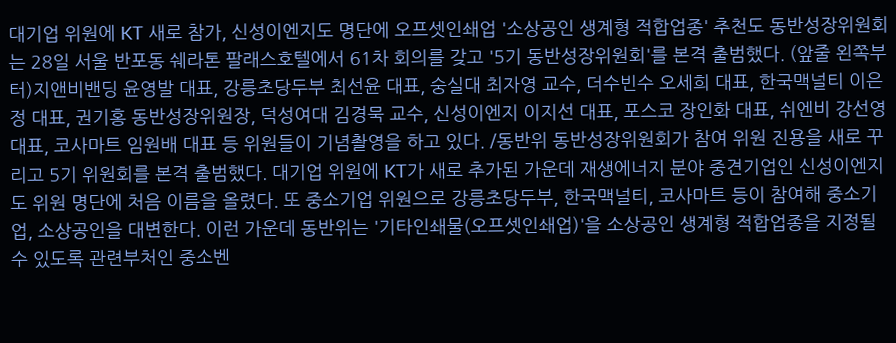대기업 위원에 KT 새로 참가, 신성이엔지도 명단에 오프셋인쇄업 '소상공인 생계형 적합업종' 추천도 동반성장위원회는 28일 서울 반포동 쉐라톤 팔래스호텔에서 61차 회의를 갖고 '5기 동반성장위원회'를 본격 출범했다. (앞줄 왼쪽부터)지앤비밴딩 윤영발 대표, 강릉초당두부 최선윤 대표, 숭실대 최자영 교수, 더수빈수 오세희 대표, 한국맥널티 이은정 대표, 권기홍 동반성장위원장, 덕성여대 김경묵 교수, 신성이엔지 이지선 대표, 포스코 장인화 대표, 쉬엔비 강선영 대표, 코사마트 임원배 대표 등 위원들이 기념촬영을 하고 있다. /동반위 동반성장위원회가 참여 위원 진용을 새로 꾸리고 5기 위원회를 본격 출범했다. 대기업 위원에 KT가 새로 추가된 가운데 재생에너지 분야 중견기업인 신성이엔지도 위원 명단에 처음 이름을 올렸다. 또 중소기업 위원으로 강릉초당두부, 한국맥널티, 코사마트 등이 참여해 중소기업, 소상공인을 대변한다. 이런 가운데 동반위는 '기타인쇄물(오프셋인쇄업)'을 소상공인 생계형 적합업종을 지정될 수 있도록 관련부처인 중소벤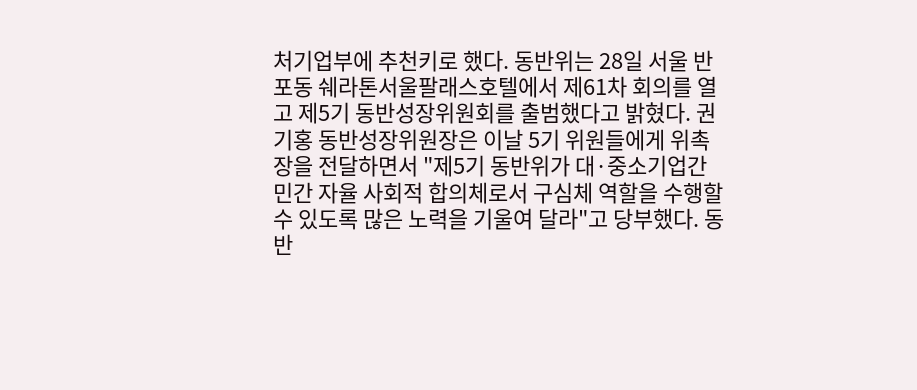처기업부에 추천키로 했다. 동반위는 28일 서울 반포동 쉐라톤서울팔래스호텔에서 제61차 회의를 열고 제5기 동반성장위원회를 출범했다고 밝혔다. 권기홍 동반성장위원장은 이날 5기 위원들에게 위촉장을 전달하면서 "제5기 동반위가 대·중소기업간 민간 자율 사회적 합의체로서 구심체 역할을 수행할 수 있도록 많은 노력을 기울여 달라"고 당부했다. 동반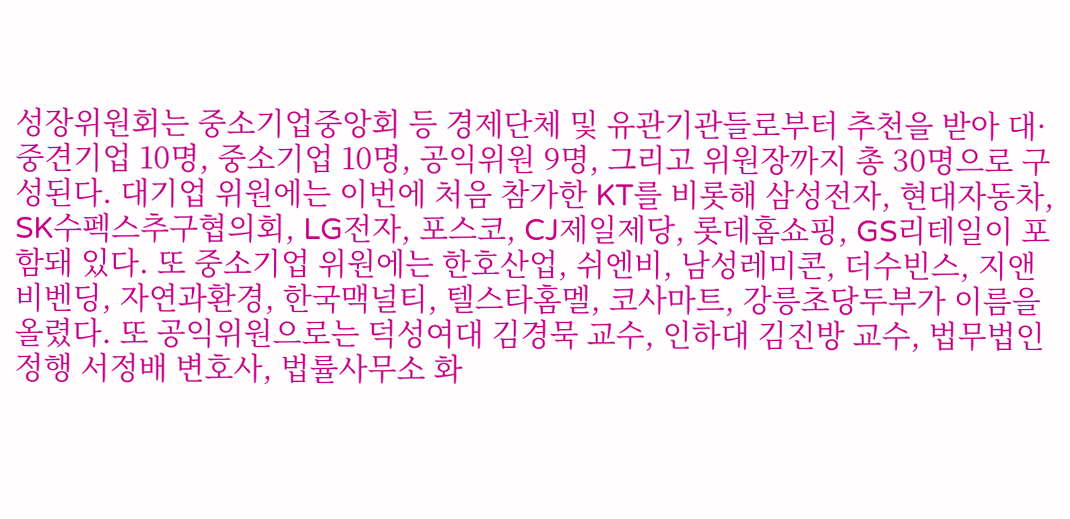성장위원회는 중소기업중앙회 등 경제단체 및 유관기관들로부터 추천을 받아 대·중견기업 10명, 중소기업 10명, 공익위원 9명, 그리고 위원장까지 총 30명으로 구성된다. 대기업 위원에는 이번에 처음 참가한 KT를 비롯해 삼성전자, 현대자동차, SK수펙스추구협의회, LG전자, 포스코, CJ제일제당, 롯데홈쇼핑, GS리테일이 포함돼 있다. 또 중소기업 위원에는 한호산업, 쉬엔비, 남성레미콘, 더수빈스, 지앤비벤딩, 자연과환경, 한국맥널티, 텔스타홈멜, 코사마트, 강릉초당두부가 이름을 올렸다. 또 공익위원으로는 덕성여대 김경묵 교수, 인하대 김진방 교수, 법무법인 정행 서정배 변호사, 법률사무소 화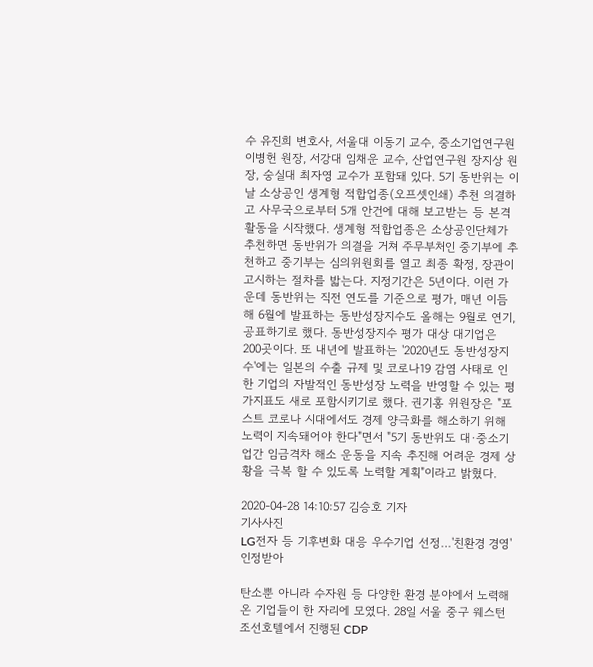수 유진희 변호사, 서울대 이동기 교수, 중소기업연구원 이병헌 원장, 서강대 임채운 교수, 산업연구원 장지상 원장, 숭실대 최자영 교수가 포함돼 있다. 5기 동반위는 이날 소상공인 생계형 적합업종(오프셋인쇄) 추천 의결하고 사무국으로부터 5개 안건에 대해 보고받는 등 본격 활동을 시작했다. 생계형 적합업종은 소상공인단체가 추천하면 동반위가 의결을 거쳐 주무부처인 중기부에 추천하고 중기부는 심의위원회를 열고 최종 확정, 장관이 고시하는 절차를 밟는다. 지정기간은 5년이다. 이런 가운데 동반위는 직전 연도를 기준으로 평가, 매년 이듬해 6월에 발표하는 동반성장지수도 올해는 9월로 연기, 공표하기로 했다. 동반성장지수 평가 대상 대기업은 200곳이다. 또 내년에 발표하는 '2020년도 동반성장지수'에는 일본의 수출 규제 및 코로나19 감염 사태로 인한 기업의 자발적인 동반성장 노력을 반영할 수 있는 평가지표도 새로 포함시키기로 했다. 권기홍 위원장은 "포스트 코로나 시대에서도 경제 양극화를 해소하기 위해 노력이 지속돼어야 한다"면서 "5기 동반위도 대·중소기업간 임금격차 해소 운동을 지속 추진해 어려운 경제 상황을 극복 할 수 있도록 노력할 계획"이라고 밝혔다.

2020-04-28 14:10:57 김승호 기자
기사사진
LG전자 등 기후변화 대응 우수기업 선정…'친환경 경영' 인정받아

탄소뿐 아니라 수자원 등 다양한 환경 분야에서 노력해 온 기업들이 한 자리에 모였다. 28일 서울 중구 웨스턴조선호텔에서 진행된 CDP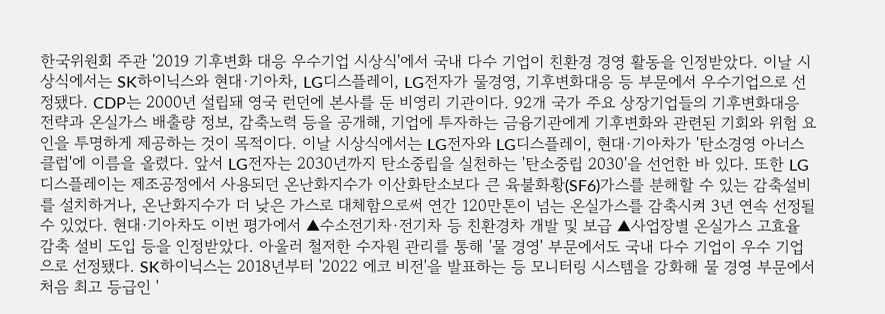한국위원회 주관 '2019 기후변화 대응 우수기업 시상식'에서 국내 다수 기업이 친환경 경영 활동을 인정받았다. 이날 시상식에서는 SK하이닉스와 현대·기아차, LG디스플레이, LG전자가 물경영, 기후변화대응 등 부문에서 우수기업으로 선정됐다. CDP는 2000년 설립돼 영국 런던에 본사를 둔 비영리 기관이다. 92개 국가 주요 상장기업들의 기후변화대응 전략과 온실가스 배출량 정보, 감축노력 등을 공개해, 기업에 투자하는 금융기관에게 기후변화와 관련된 기회와 위험 요인을 투명하게 제공하는 것이 목적이다. 이날 시상식에서는 LG전자와 LG디스플레이, 현대·기아차가 '탄소경영 아너스클럽'에 이름을 올렸다. 앞서 LG전자는 2030년까지 탄소중립을 실천하는 '탄소중립 2030'을 선언한 바 있다. 또한 LG디스플레이는 제조공정에서 사용되던 온난화지수가 이산화탄소보다 큰 육불화황(SF6)가스를 분해할 수 있는 감축설비를 설치하거나, 온난화지수가 더 낮은 가스로 대체함으로써 연간 120만톤이 넘는 온실가스를 감축시켜 3년 연속 선정될 수 있었다. 현대·기아차도 이번 평가에서 ▲수소전기차·전기차 등 친환경차 개발 및 보급 ▲사업장별 온실가스 고효율 감축 설비 도입 등을 인정받았다. 아울러 철저한 수자원 관리를 통해 '물 경영' 부문에서도 국내 다수 기업이 우수 기업으로 선정됐다. SK하이닉스는 2018년부터 '2022 에코 비전'을 발표하는 등 모니터링 시스템을 강화해 물 경영 부문에서 처음 최고 등급인 '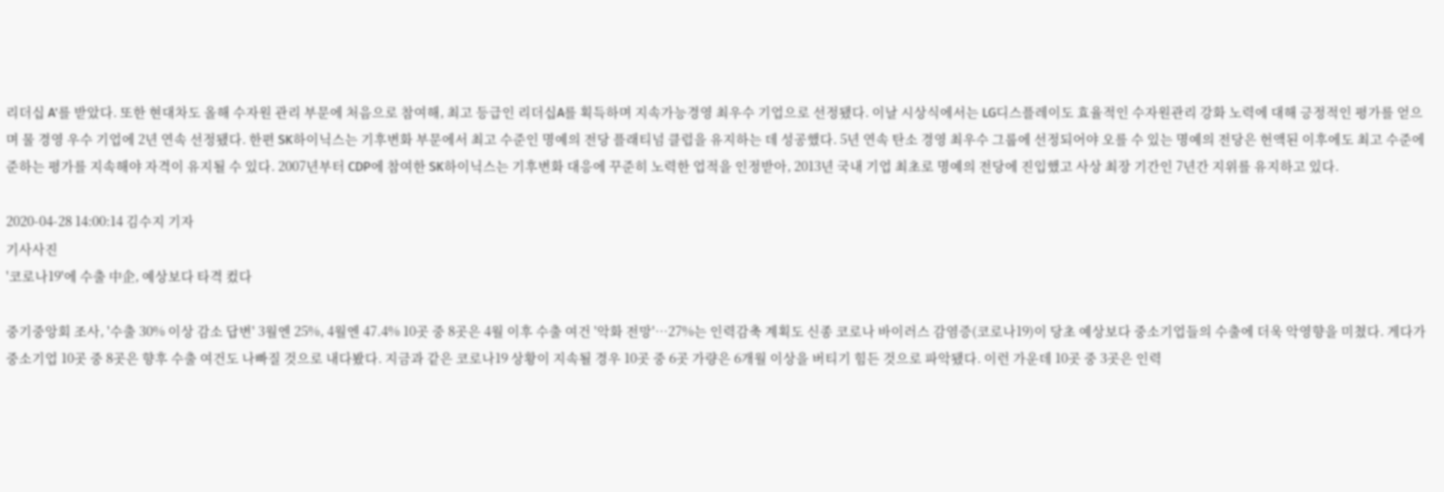리더십 A'를 받았다. 또한 현대차도 올해 수자원 관리 부문에 처음으로 참여해, 최고 등급인 리더십A를 획득하며 지속가능경영 최우수 기업으로 선정됐다. 이날 시상식에서는 LG디스플레이도 효율적인 수자원관리 강화 노력에 대해 긍정적인 평가를 얻으며 물 경영 우수 기업에 2년 연속 선정됐다. 한편 SK하이닉스는 기후변화 부문에서 최고 수준인 명예의 전당 플래티넘 클럽을 유지하는 데 성공했다. 5년 연속 탄소 경영 최우수 그룹에 선정되어야 오를 수 있는 명예의 전당은 헌액된 이후에도 최고 수준에 준하는 평가를 지속해야 자격이 유지될 수 있다. 2007년부터 CDP에 참여한 SK하이닉스는 기후변화 대응에 꾸준히 노력한 업적을 인정받아, 2013년 국내 기업 최초로 명예의 전당에 진입했고 사상 최장 기간인 7년간 지위를 유지하고 있다.

2020-04-28 14:00:14 김수지 기자
기사사진
'코로나19'에 수출 中企, 예상보다 타격 컸다

중기중앙회 조사, '수출 30% 이상 감소 답변' 3월엔 25%, 4월엔 47.4% 10곳 중 8곳은 4월 이후 수출 여건 '악화 전망'…27%는 인력감축 계획도 신종 코로나 바이러스 감염증(코로나19)이 당초 예상보다 중소기업들의 수출에 더욱 악영향을 미쳤다. 게다가 중소기업 10곳 중 8곳은 향후 수출 여건도 나빠질 것으로 내다봤다. 지금과 같은 코로나19 상황이 지속될 경우 10곳 중 6곳 가량은 6개월 이상을 버티기 힘든 것으로 파악됐다. 이런 가운데 10곳 중 3곳은 인력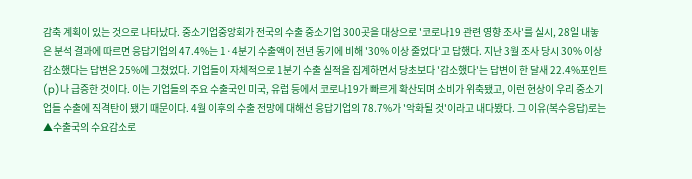감축 계획이 있는 것으로 나타났다. 중소기업중앙회가 전국의 수출 중소기업 300곳을 대상으로 '코로나19 관련 영향 조사'를 실시, 28일 내놓은 분석 결과에 따르면 응답기업의 47.4%는 1·4분기 수출액이 전년 동기에 비해 '30% 이상 줄었다'고 답했다. 지난 3월 조사 당시 30% 이상 감소했다는 답변은 25%에 그쳤었다. 기업들이 자체적으로 1분기 수출 실적을 집계하면서 당초보다 '감소했다'는 답변이 한 달새 22.4%포인트(p)나 급증한 것이다. 이는 기업들의 주요 수출국인 미국, 유럽 등에서 코로나19가 빠르게 확산되며 소비가 위축됐고, 이런 현상이 우리 중소기업들 수출에 직격탄이 됐기 때문이다. 4월 이후의 수출 전망에 대해선 응답기업의 78.7%가 '악화될 것'이라고 내다봤다. 그 이유(복수응답)로는 ▲수출국의 수요감소로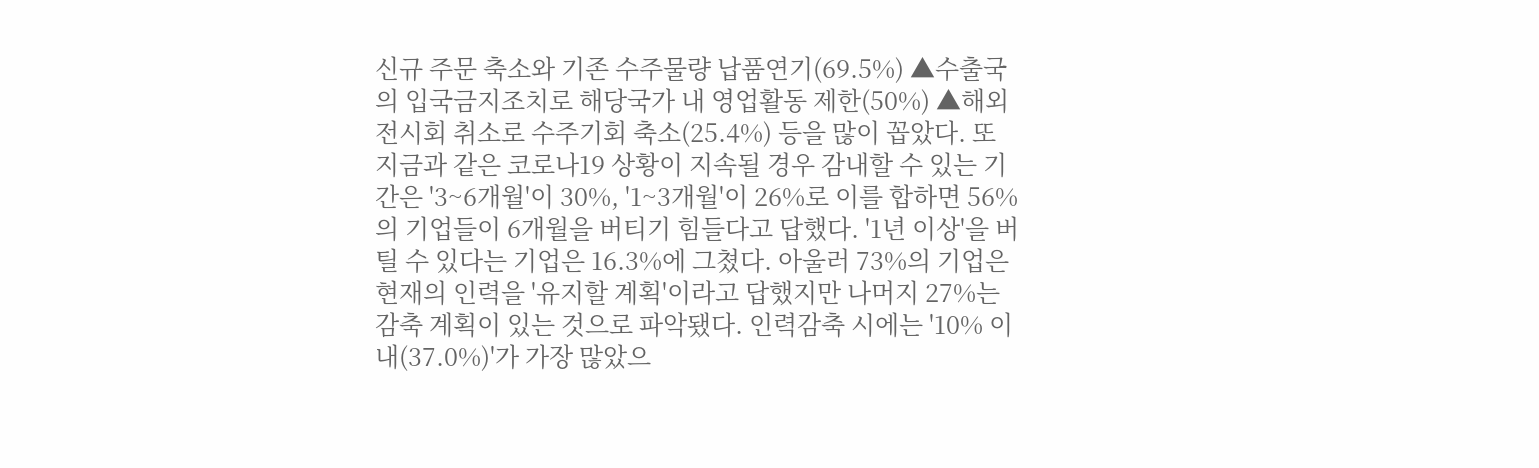신규 주문 축소와 기존 수주물량 납품연기(69.5%) ▲수출국의 입국금지조치로 해당국가 내 영업활동 제한(50%) ▲해외전시회 취소로 수주기회 축소(25.4%) 등을 많이 꼽았다. 또 지금과 같은 코로나19 상황이 지속될 경우 감내할 수 있는 기간은 '3~6개월'이 30%, '1~3개월'이 26%로 이를 합하면 56%의 기업들이 6개월을 버티기 힘들다고 답했다. '1년 이상'을 버틸 수 있다는 기업은 16.3%에 그쳤다. 아울러 73%의 기업은 현재의 인력을 '유지할 계획'이라고 답했지만 나머지 27%는 감축 계획이 있는 것으로 파악됐다. 인력감축 시에는 '10% 이내(37.0%)'가 가장 많았으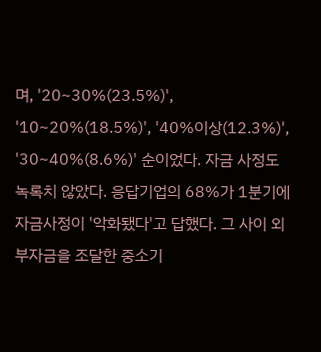며, '20~30%(23.5%)', '10~20%(18.5%)', '40%이상(12.3%)', '30~40%(8.6%)' 순이었다. 자금 사정도 녹록치 않았다. 응답기업의 68%가 1분기에 자금사정이 '악화됐다'고 답했다. 그 사이 외부자금을 조달한 중소기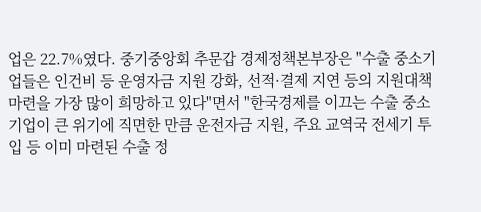업은 22.7%였다. 중기중앙회 추문갑 경제정책본부장은 "수출 중소기업들은 인건비 등 운영자금 지원 강화, 선적·결제 지연 등의 지원대책 마련을 가장 많이 희망하고 있다"면서 "한국경제를 이끄는 수출 중소기업이 큰 위기에 직면한 만큼 운전자금 지원, 주요 교역국 전세기 투입 등 이미 마련된 수출 정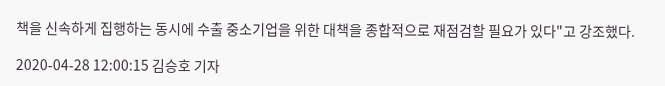책을 신속하게 집행하는 동시에 수출 중소기업을 위한 대책을 종합적으로 재점검할 필요가 있다"고 강조했다.

2020-04-28 12:00:15 김승호 기자